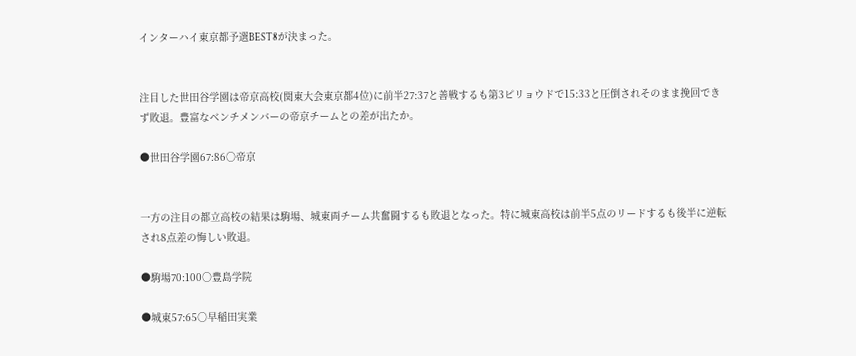インターハイ東京都予選BEST8が決まった。


注目した世田谷学園は帝京高校(関東大会東京都4位)に前半27:37と善戦するも第3ピリョウドで15:33と圧倒されそのまま挽回できず敗退。豊富なベンチメンバーの帝京チームとの差が出たか。

●世田谷学園67:86○帝京


一方の注目の都立高校の結果は駒場、城東両チーム共奮闘するも敗退となった。特に城東高校は前半5点のリードするも後半に逆転され8点差の悔しい敗退。

●駒場70:100○豊島学院

●城東57:65○早稲田実業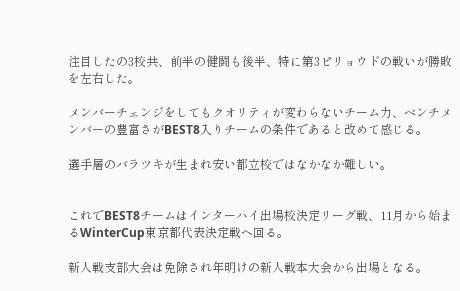注目したの3校共、前半の健闘も後半、特に第3ピリョウドの戦いが勝敗を左右した。

メンバーチェンジをしてもクオリティが変わらないチーム力、ベンチメンバーの豊富さがBEST8入りチームの条件であると改めて感じる。

選手層のバラツキが生まれ安い都立校ではなかなか難しい。


これでBEST8チームはインターハイ出場校決定リーグ戦、11月から始まるWinterCup東京都代表決定戦ヘ回る。

新人戦支部大会は免除され年明けの新人戦本大会から出場となる。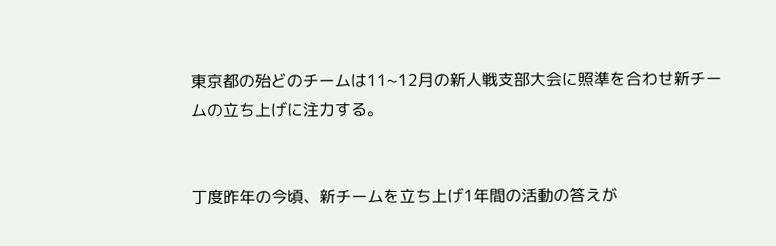東京都の殆どのチームは11~12月の新人戦支部大会に照準を合わせ新チームの立ち上げに注力する。


丁度昨年の今頃、新チームを立ち上げ1年間の活動の答えが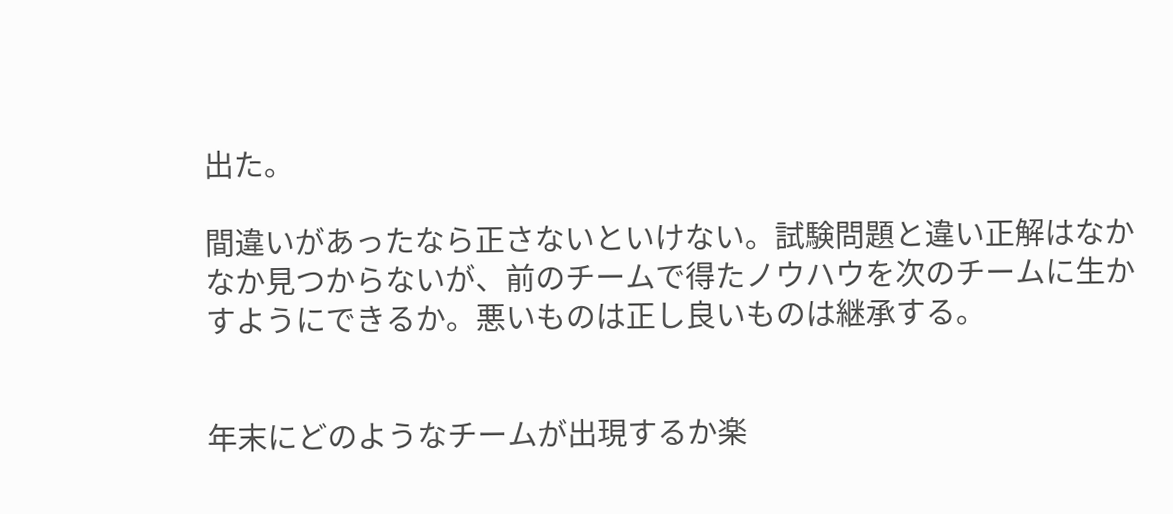出た。

間違いがあったなら正さないといけない。試験問題と違い正解はなかなか見つからないが、前のチームで得たノウハウを次のチームに生かすようにできるか。悪いものは正し良いものは継承する。


年末にどのようなチームが出現するか楽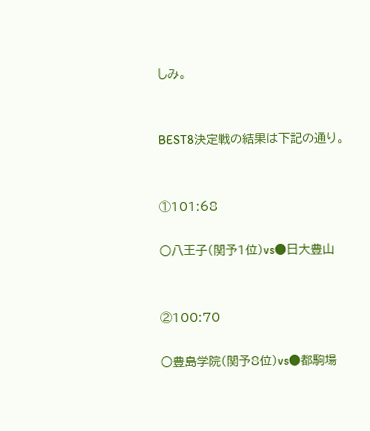しみ。


BEST8決定戦の結果は下記の通り。


①101:68

○八王子(関予1位)vs●日大豊山


②100:70

○豊島学院(関予8位)vs●都駒場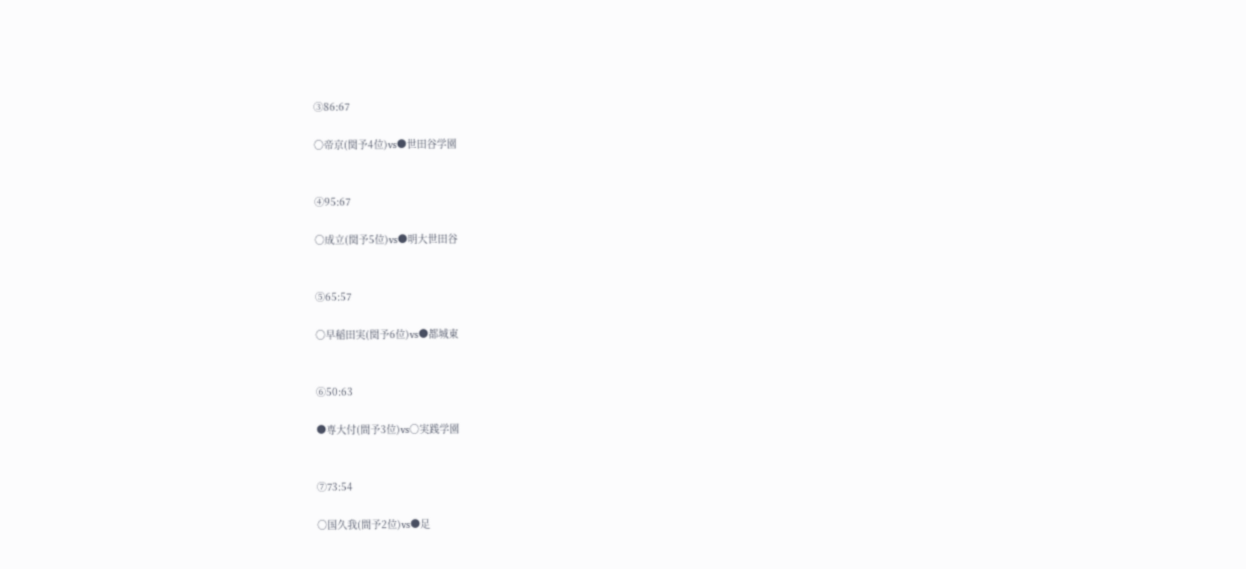③86:67

○帝京(関予4位)vs●世田谷学園


④95:67

○成立(関予5位)vs●明大世田谷


⑤65:57

○早稲田実(関予6位)vs●都城東


⑥50:63

●専大付(間予3位)vs○実践学園


⑦73:54

○国久我(間予2位)vs●足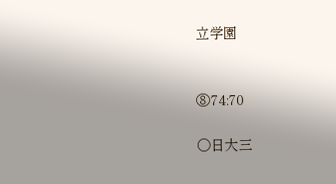立学園


⑧74:70

○日大三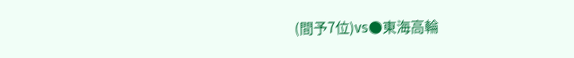(間予7位)vs●東海高輪